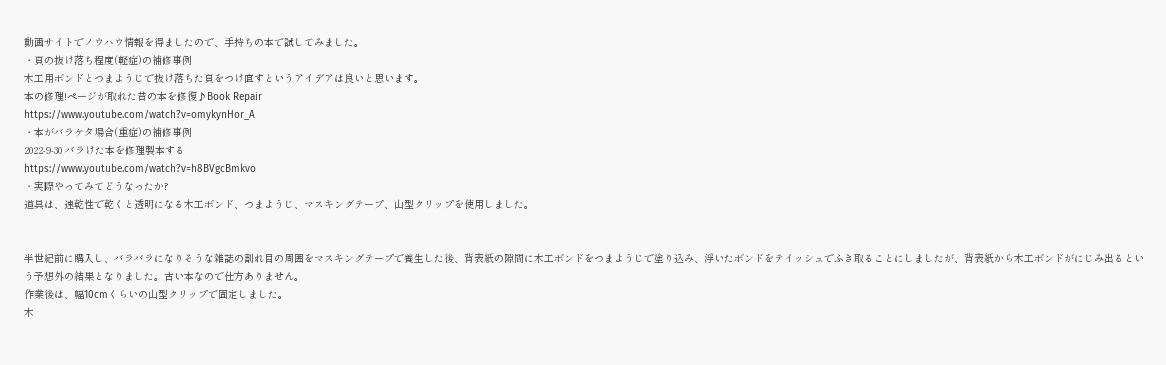動画サイトでノウハウ情報を得ましたので、手持ちの本で試してみました。
・頁の抜け落ち程度(軽症)の補修事例
木工用ボンドとつまようじで抜け落ちた頁をつけ直すというアイデアは良いと思います。
本の修理!ページが取れた昔の本を修復♪Book Repair
https://www.youtube.com/watch?v=omykynHor_A
・本がバラケタ場合(重症)の補修事例
2022-9-30 バラけた本を修理製本する
https://www.youtube.com/watch?v=h8BVgcBmkvo
・実際やってみてどうなったか?
道具は、速乾性で乾くと透明になる木工ボンド、つまようじ、マスキングテープ、山型クリップを使用しました。


半世紀前に購入し、バラバラになりそうな雑誌の割れ目の周囲をマスキングテープで養生した後、背表紙の隙間に木工ボンドをつまようじで塗り込み、浮いたボンドをテイッシュでふき取ることにしましたが、背表紙から木工ボンドがにじみ出るという予想外の結果となりました。古い本なので仕方ありません。
作業後は、幅10cmくらいの山型クリップで固定しました。
木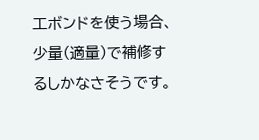工ボンドを使う場合、少量(適量)で補修するしかなさそうです。